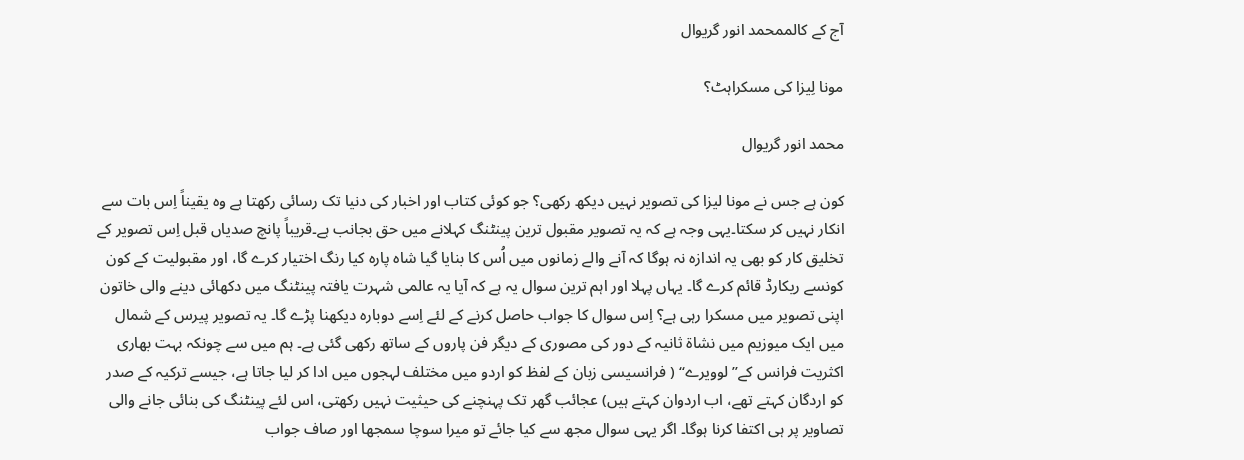آج کے کالممحمد انور گریوال

مونا لِیزا کی مسکراہٹ؟

محمد انور گریوال

کون ہے جس نے مونا لیزا کی تصویر نہیں دیکھ رکھی؟ جو کوئی کتاب اور اخبار کی دنیا تک رسائی رکھتا ہے وہ یقیناً اِس بات سے انکار نہیں کر سکتا۔یہی وجہ ہے کہ یہ تصویر مقبول ترین پینٹنگ کہلانے میں حق بجانب ہے۔قریباً پانچ صدیاں قبل اِس تصویر کے تخلیق کار کو بھی یہ اندازہ نہ ہوگا کہ آنے والے زمانوں میں اُس کا بنایا گیا شاہ پارہ کیا رنگ اختیار کرے گا، اور مقبولیت کے کون کونسے ریکارڈ قائم کرے گا۔ یہاں پہلا اور اہم ترین سوال یہ ہے کہ آیا یہ عالمی شہرت یافتہ پینٹنگ میں دکھائی دینے والی خاتون اپنی تصویر میں مسکرا رہی ہے؟ اِس سوال کا جواب حاصل کرنے کے لئے اِسے دوبارہ دیکھنا پڑے گا۔ یہ تصویر پیرس کے شمال میں ایک میوزیم میں نشاۃ ثانیہ کے دور کی مصوری کے دیگر فن پاروں کے ساتھ رکھی گئی ہے۔ ہم میں سے چونکہ بہت بھاری اکثریت فرانس کے’’ لوویرے‘‘ ( فرانسیسی زبان کے لفظ کو اردو میں مختلف لہجوں میں ادا کر لیا جاتا ہے، جیسے ترکیہ کے صدر کو اردگان کہتے تھے، اب اردوان کہتے ہیں) عجائب گھر تک پہنچنے کی حیثیت نہیں رکھتی، اس لئے پینٹنگ کی بنائی جانے والی تصاویر پر ہی اکتفا کرنا ہوگا۔ اگر یہی سوال مجھ سے کیا جائے تو میرا سوچا سمجھا اور صاف جواب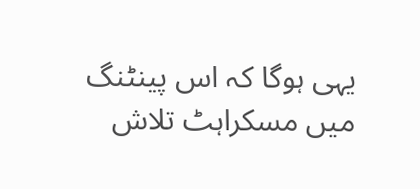یہی ہوگا کہ اس پینٹنگ میں مسکراہٹ تلاش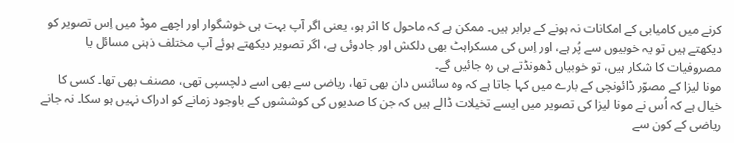کرنے میں کامیابی کے امکانات نہ ہونے کے برابر ہیں۔ ممکن ہے کہ ماحول کا اثر ہو، یعنی اگر آپ بہت ہی خوشگوار اور اچھے موڈ میں اِس تصویر کو دیکھتے ہیں تو یہ خوبیوں سے پُر ہے، اور اِس کی مسکراہٹ بھی دلکش اور جادوئی ہے، اگر تصویر دیکھتے ہوئے آپ مختلف ذہنی مسائل یا مصروفیات کا شکار ہیں، تو خوبیاں ڈھونڈتے ہی رہ جائیں گے۔
مونا لیزا کے مصوّر ڈائونچی کے بارے میں کہا جاتا ہے کہ وہ سائنس دان بھی تھا، ریاضی سے بھی اسے دلچسپی تھی، مصنف بھی تھا۔ کسی کا خیال ہے کہ اُس نے مونا لیزا کی تصویر میں ایسے تخیلات ڈالے ہیں کہ جن کا صدیوں کی کوششوں کے باوجود زمانے کو ادراک نہیں ہو سکا۔ نہ جانے ریاضی کے کون سے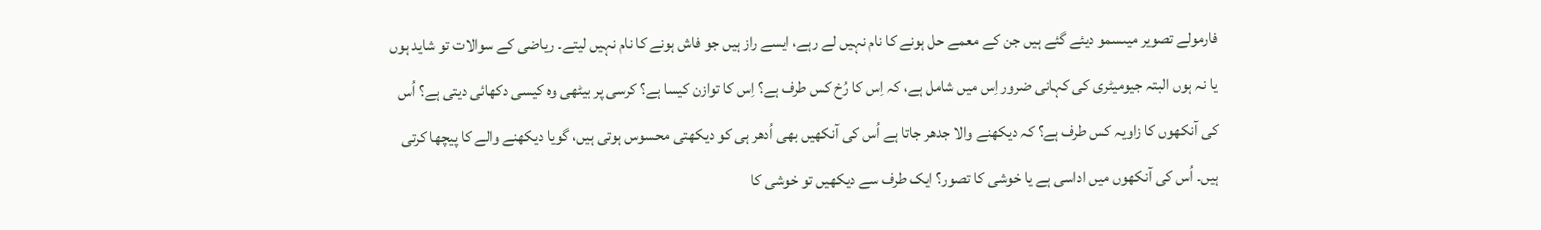فارمولے تصویر میںسمو دیئے گئے ہیں جن کے معمے حل ہونے کا نام نہیں لے رہے، ایسے راز ہیں جو فاش ہونے کا نام نہیں لیتے۔ ریاضی کے سوالات تو شاید ہوں یا نہ ہوں البتہ جیومیٹری کی کہانی ضرور اِس میں شامل ہے، کہ اِس کا رُخ کس طرف ہے؟ اِس کا توازن کیسا ہے؟ کرسی پر بیٹھی وہ کیسی دکھائی دیتی ہے؟ اُس کی آنکھوں کا زاویہ کس طرف ہے؟ کہ دیکھنے والا جدھر جاتا ہے اُس کی آنکھیں بھی اُدھر ہی کو دیکھتی محسوس ہوتی ہیں، گویا دیکھنے والے کا پیچھا کرتی ہیں۔ اُس کی آنکھوں میں اداسی ہے یا خوشی کا تصور؟ ایک طرف سے دیکھیں تو خوشی کا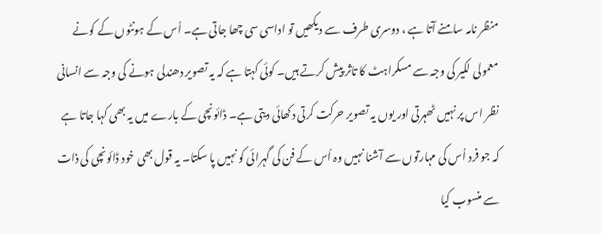منظر نامہ سامنے آتا ہے ، دوسری طرف سے دیکھیں تو اداسی سی چھا جاتی ہے۔ اُس کے ہونٹوں کے کونے معمولی لکیر کی وجہ سے مسکراہٹ کا تاثر پیش کرتے ہیں۔ کوئی کہتا ہے کہ یہ تصویر دھندلی ہونے کی وجہ سے انسانی نظر اس پر نہیں ٹھہرتی اور یوں یہ تصویر حرکت کرتی دکھائی دیتی ہے۔ ڈائونچی کے بارے میں یہ بھی کہا جاتا ہے کہ جو فرد اُس کی مہارتوں سے آشنا نہیں وہ اُس کے فن کی گہرائی کو نہیں پا سکتا۔ یہ قول بھی خود ڈائونچی کی ذات سے منسوب کیا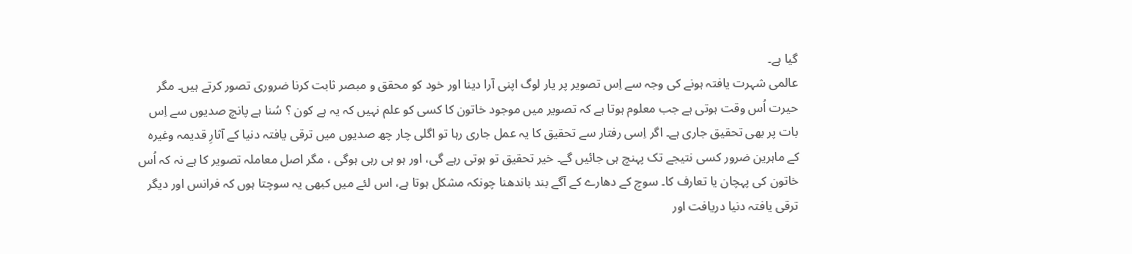گیا ہے۔
عالمی شہرت یافتہ ہونے کی وجہ سے اِس تصویر پر یار لوگ اپنی آرا دینا اور خود کو محقق و مبصر ثابت کرنا ضروری تصور کرتے ہیں۔ مگر حیرت اُس وقت ہوتی ہے جب معلوم ہوتا ہے کہ تصویر میں موجود خاتون کا کسی کو علم نہیں کہ یہ ہے کون ؟ سُنا ہے پانچ صدیوں سے اِس بات پر بھی تحقیق جاری ہے۔ اگر اِسی رفتار سے تحقیق کا یہ عمل جاری رہا تو اگلی چار چھ صدیوں میں ترقی یافتہ دنیا کے آثارِ قدیمہ وغیرہ کے ماہرین ضرور کسی نتیجے تک پہنچ ہی جائیں گے۔ خیر تحقیق تو ہوتی رہے گی، اور ہو ہی رہی ہوگی ، مگر اصل معاملہ تصویر کا ہے نہ کہ اُس خاتون کی پہچان یا تعارف کا۔ سوچ کے دھارے کے آگے بند باندھنا چونکہ مشکل ہوتا ہے، اس لئے میں کبھی یہ سوچتا ہوں کہ فرانس اور دیگر ترقی یافتہ دنیا دریافت اور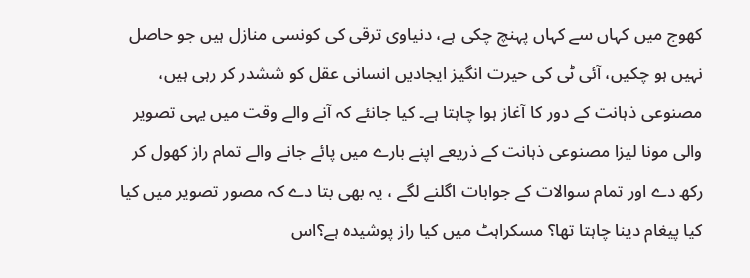کھوج میں کہاں سے کہاں پہنچ چکی ہے، دنیاوی ترقی کی کونسی منازل ہیں جو حاصل نہیں ہو چکیں، آئی ٹی کی حیرت انگیز ایجادیں انسانی عقل کو ششدر کر رہی ہیں، مصنوعی ذہانت کے دور کا آغاز ہوا چاہتا ہے۔ کیا جانئے کہ آنے والے وقت میں یہی تصویر والی مونا لیزا مصنوعی ذہانت کے ذریعے اپنے بارے میں پائے جانے والے تمام راز کھول کر رکھ دے اور تمام سوالات کے جوابات اگلنے لگے ، یہ بھی بتا دے کہ مصور تصویر میں کیا کیا پیغام دینا چاہتا تھا؟ مسکراہٹ میں کیا راز پوشیدہ ہے؟اس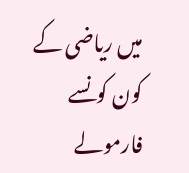میں ریاضی کے کون کونسے فارمولے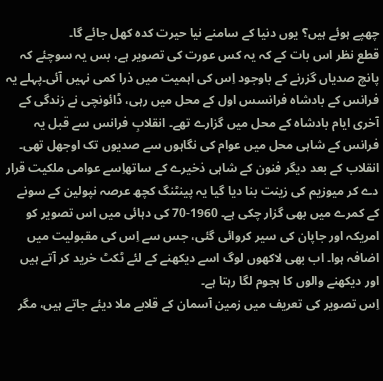چھپے ہوئے ہیں؟ یوں دنیا کے سامنے نیا حیرت کدہ کھل جائے گا۔
قطع نظر اس بات کے کہ یہ کس عورت کی تصویر ہے، بس یہ سوچئے کہ پانچ صدیاں گزرنے کے باوجود اِس کی اہمیت میں ذرا کمی نہیں آئی۔پہلے یہ فرانس کے بادشاہ فرانسس اول کے محل میں رہی، ڈائونچی نے زندگی کے آخری ایام بادشاہ کے محل میں گزارے تھے۔ انقلابِ فرانس سے قبل یہ فرانس کے شاہی محل میں عوام کی نگاہوں سے صدیوں تک اوجھل تھی۔ انقلاب کے بعد دیگر فنون کے شاہی ذخیرے کے ساتھاِسے عوامی ملکیت قرار دے کر میوزیم کی زینت بنا دیا گیا یہ پینٹنگ کچھ عرصہ نپولین کے سونے کے کمرے میں بھی گزار چکی ہے۔ 1960-70 کی دہائی میں اس تصویر کو امریکہ اور جاپان کی سیر کروائی گئی، جس سے اِس کی مقبولیت میں اضافہ ہوا۔ اب بھی لاکھوں لوگ اسے دیکھنے کے لئے ٹکٹ خرید کر آتے ہیں اور دیکھنے والوں کا ہجوم لگا رہتا ہے۔
اِس تصویر کی تعریف میں زمین آسمان کے قلابے ملا دیئے جاتے ہیں، مگر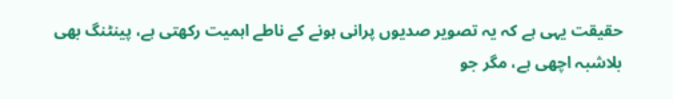حقیقت یہی ہے کہ یہ تصویر صدیوں پرانی ہونے کے ناطے اہمیت رکھتی ہے، پینٹنگ بھی بلاشبہ اچھی ہے، مگر جو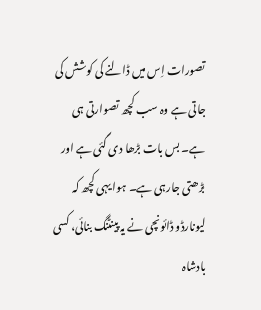تصورات اِس میں ڈالنے کی کوشش کی جاتی ہے وہ سب کچھ تصوارتی ہی ہے۔ بس بات بڑھا دی گئی ہے اور بڑھتی جارہی ہے۔ ہوا یہی کچھ کہ لیونارڈو ڈائونچی نے یہ پینٹنگ بنائی، کسی بادشاہ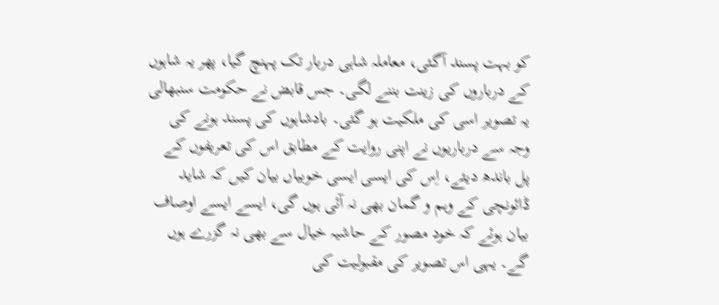کو بہت پسند آگئی، معاملہ شاہی دربار تک پہنچ گیا، پھر یہ شاہوں کے درباروں کی زینت بننے لگی۔ جس قابض نے حکومت سنبھالی یہ تصویر اسی کی ملکیت ہو گئی۔ بادشاہوں کی پسند ہونے کی وجہ سے درباریوں نے اپنی روایت کے مطابق اس کی تعریفوں کے پل باندھ دیئے، اِس کی ایسی ایسی خوبیاں بیان کیں کہ شاید ڈائونچی کے وہم و گمان بھی نہ آئی ہوں گی، ایسے ایسے اوصاف بیان ہوئے کہ خود مصور کے حاشیہ خیال سے بھی نہ گزرے ہوں گے۔ یہی اس تصویر کی مقبولیت کی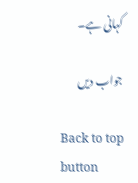کہانی ہے۔

جواب دیں

Back to top button